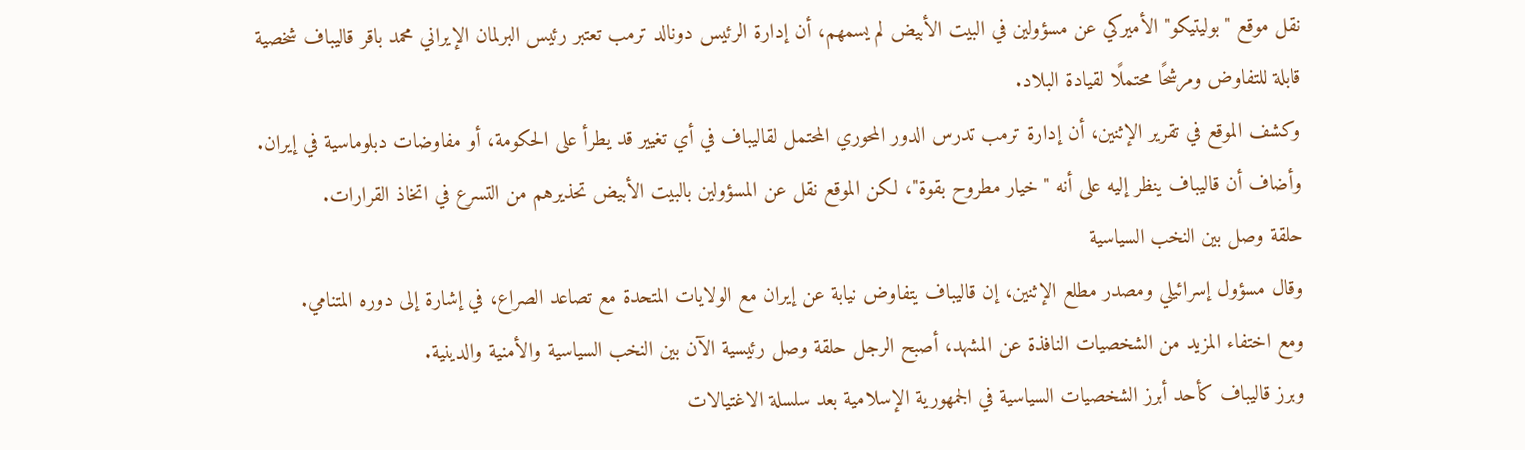نقل موقع "بوليتيكو" الأميركي عن مسؤولين في البيت الأبيض لم يسمهم، أن إدارة الرئيس دونالد ترمب تعتبر رئيس البرلمان الإيراني محمد باقر قاليباف شخصية قابلة للتفاوض ومرشحًا محتملًا لقيادة البلاد.
وكشف الموقع في تقرير الإثنين، أن إدارة ترمب تدرس الدور المحوري المحتمل لقاليباف في أي تغيير قد يطرأ على الحكومة، أو مفاوضات دبلوماسية في إيران.
وأضاف أن قاليباف ينظر إليه على أنه "خيار مطروح بقوة"، لكن الموقع نقل عن المسؤولين بالبيت الأبيض تحذيرهم من التسرع في اتخاذ القرارات.
حلقة وصل بين النخب السياسية
وقال مسؤول إسرائيلي ومصدر مطلع الإثنين، إن قاليباف يتفاوض نيابة عن إيران مع الولايات المتحدة مع تصاعد الصراع، في إشارة إلى دوره المتنامي.
ومع اختفاء المزيد من الشخصيات النافذة عن المشهد، أصبح الرجل حلقة وصل رئيسية الآن بين النخب السياسية والأمنية والدينية.
وبرز قاليباف كأحد أبرز الشخصيات السياسية في الجمهورية الإسلامية بعد سلسلة الاغتيالات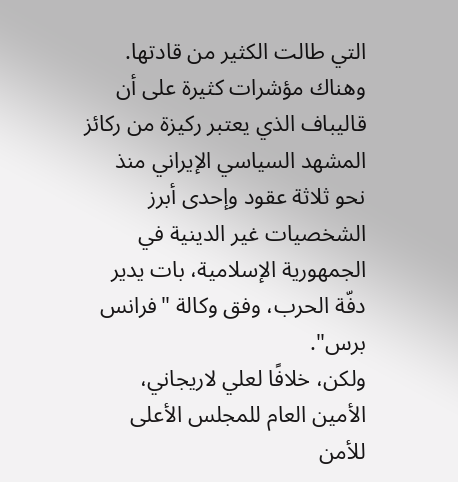التي طالت الكثير من قادتها.
وهناك مؤشرات كثيرة على أن قاليباف الذي يعتبر ركيزة من ركائز المشهد السياسي الإيراني منذ نحو ثلاثة عقود وإحدى أبرز الشخصيات غير الدينية في الجمهورية الإسلامية، بات يدير دفّة الحرب، وفق وكالة "فرانس برس".
ولكن، خلافًا لعلي لاريجاني، الأمين العام للمجلس الأعلى للأمن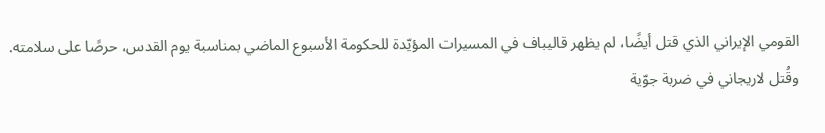القومي الإيراني الذي قتل أيضًا، لم يظهر قاليباف في المسيرات المؤيّدة للحكومة الأسبوع الماضي بمناسبة يوم القدس، حرصًا على سلامته.
وقُتل لاريجاني في ضربة جوّية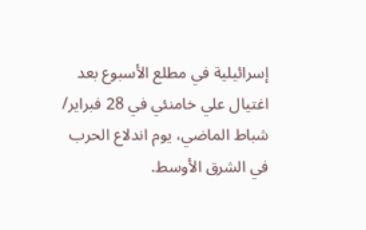إسرائيلية في مطلع الأسبوع بعد اغتيال علي خامنئي في 28 فبراير/ شباط الماضي، يوم اندلاع الحرب في الشرق الأوسط.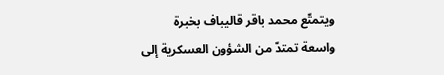ويتمتّع محمد باقر قاليباف بخبرة واسعة تمتدّ من الشؤون العسكرية إلى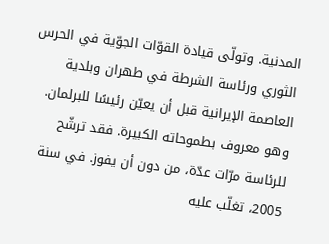المدنية. وتولّى قيادة القوّات الجوّية في الحرس الثوري ورئاسة الشرطة في طهران وبلدية العاصمة الإيرانية قبل أن يعيّن رئيسًا للبرلمان.
وهو معروف بطموحاته الكبيرة. فقد ترشّح للرئاسة مرّات عدّة، من دون أن يفوز. في سنة 2005، تغلّب عليه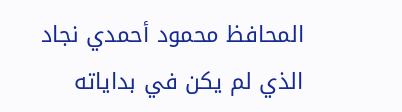المحافظ محمود أحمدي نجاد الذي لم يكن في بداياته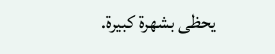يحظى بشهرة كبيرة.